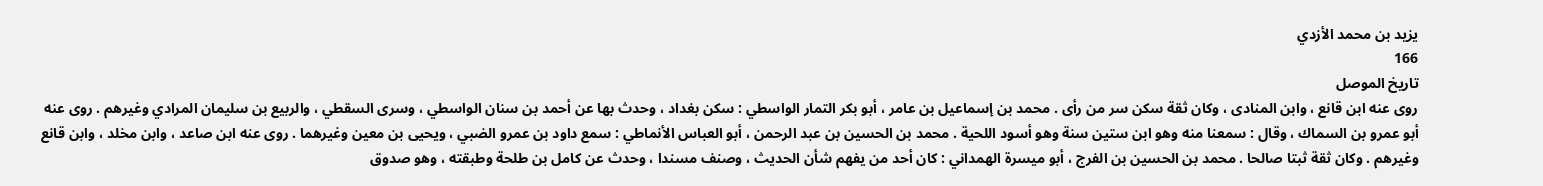يزيد بن محمد الأزدي
166
تاريخ الموصل
روى عنه ابن قانع ، وابن المنادى ، وكان ثقة سكن سر من رأى . محمد بن إسماعيل بن عامر ، أبو بكر التمار الواسطي : سكن بغداد ، وحدث بها عن أحمد بن سنان الواسطي ، وسرى السقطي ، والربيع بن سليمان المرادي وغيرهم . روى عنه أبو عمرو بن السماك ، وقال : سمعنا منه وهو ابن ستين سنة وهو أسود اللحية . محمد بن الحسين بن عبد الرحمن ، أبو العباس الأنماطي : سمع داود بن عمرو الضبي ، ويحيى بن معين وغيرهما . روى عنه ابن صاعد ، وابن مخلد ، وابن قانع وغيرهم . وكان ثقة ثبتا صالحا . محمد بن الحسين بن الفرج ، أبو ميسرة الهمداني : كان أحد من يفهم شأن الحديث ، وصنف مسندا ، وحدث عن كامل بن طلحة وطبقته ، وهو صدوق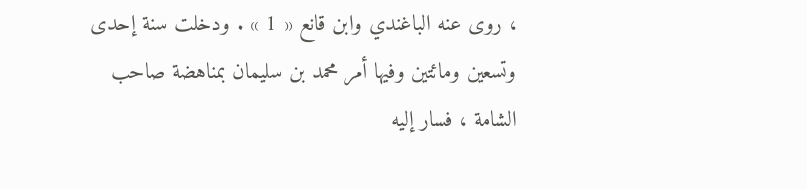، روى عنه الباغندي وابن قانع « 1 » . ودخلت سنة إحدى وتسعين ومائتين وفيها أمر محمد بن سليمان بمناهضة صاحب الشامة ، فسار إليه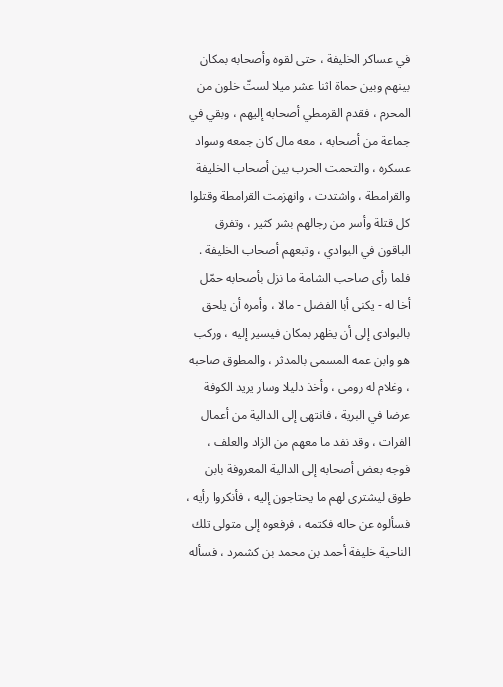في عساكر الخليفة ، حتى لقوه وأصحابه بمكان بينهم وبين حماة اثنا عشر ميلا لستّ خلون من المحرم ، فقدم القرمطي أصحابه إليهم ، وبقي في جماعة من أصحابه ، معه مال كان جمعه وسواد عسكره ، والتحمت الحرب بين أصحاب الخليفة والقرامطة ، واشتدت ، وانهزمت القرامطة وقتلوا كل قتلة وأسر من رجالهم بشر كثير ، وتفرق الباقون في البوادي ، وتبعهم أصحاب الخليفة . فلما رأى صاحب الشامة ما نزل بأصحابه حمّل أخا له - يكنى أبا الفضل - مالا ، وأمره أن يلحق بالبوادى إلى أن يظهر بمكان فيسير إليه ، وركب هو وابن عمه المسمى بالمدثر ، والمطوق صاحبه ، وغلام له رومى ، وأخذ دليلا وسار يريد الكوفة عرضا في البرية ، فانتهى إلى الدالية من أعمال الفرات ، وقد نفد ما معهم من الزاد والعلف ، فوجه بعض أصحابه إلى الدالية المعروفة بابن طوق ليشترى لهم ما يحتاجون إليه ، فأنكروا رأيه ، فسألوه عن حاله فكتمه ، فرفعوه إلى متولى تلك الناحية خليفة أحمد بن محمد بن كشمرد ، فسأله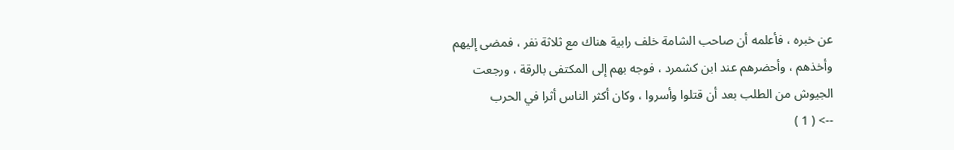عن خبره ، فأعلمه أن صاحب الشامة خلف رابية هناك مع ثلاثة نفر ، فمضى إليهم وأخذهم ، وأحضرهم عند ابن كشمرد ، فوجه بهم إلى المكتفى بالرقة ، ورجعت الجيوش من الطلب بعد أن قتلوا وأسروا ، وكان أكثر الناس أثرا في الحرب
--> ( 1 )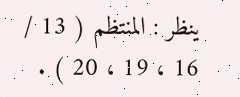ينظر : المنتظم ( 13 / 16 ، 19 ، 20 ) .